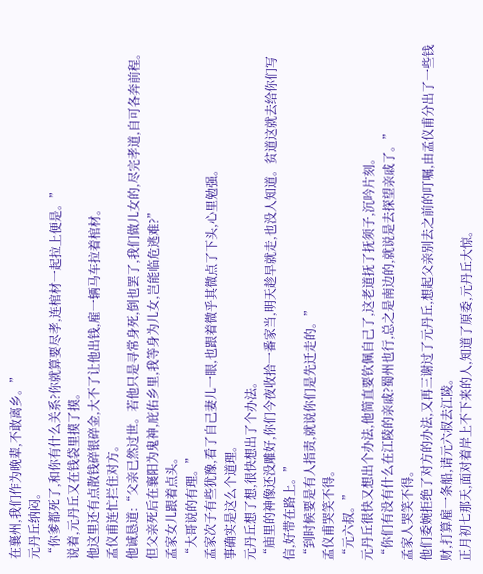在襄州,我们作为晚辈,不敢离乡。”
元丹丘纳闷。
“你爹都死了,和你有什么关系?你就算要尽孝,连棺材一起拉上便是。”
说着,元丹丘又在钱袋里摸了摸。
他这里还有点散钱碎银碎金,大不了让他出钱,雇一辆马车拉着棺材。
孟仪甫连忙拦住对方。
他诚恳道:“父亲已然过世。若他只是寻常身死,倒也罢了,我们做儿女的,尽完孝道,自可各奔前程。但父亲死后在襄阳为鬼神,庇佑乡里,我等身为儿女,岂能临危逃难?”
孟家女儿跟着点头。
“大哥说的有理。”
孟家次子有些犹豫,看了自己妻儿一眼,也跟着微乎其微点了下头,心里勉强。
事确实是这么个道理。
元丹丘想了想,很快想出了个办法。
“庙里的神像还没雕好,你们今夜收拾一番家当,明天趁早就走,也没人知道。贫道这就去给你们写信,好带在路上。”
“到时候要是有人指责,就说你们是先迁走的。”
孟仪甫哭笑不得。
“元六叔。”
元丹丘很快又想出个办法,他简直要钦佩自己了,这老道抚了抚须子,沉吟片刻。
“你们有没有什么在江陵的亲戚?蜀州也行,总之是南边的,就说是去探望亲戚了。”
孟家人哭笑不得。
他们委婉拒绝了对方的办法,又再三谢过了元丹丘,想起父亲别去之前的叮嘱,由孟仪甫分出了一些钱财,打算雇一条船,请元六叔去江陵。
正月初七那天,面对着岸上不下来的人,知道了原委,元丹丘大惊。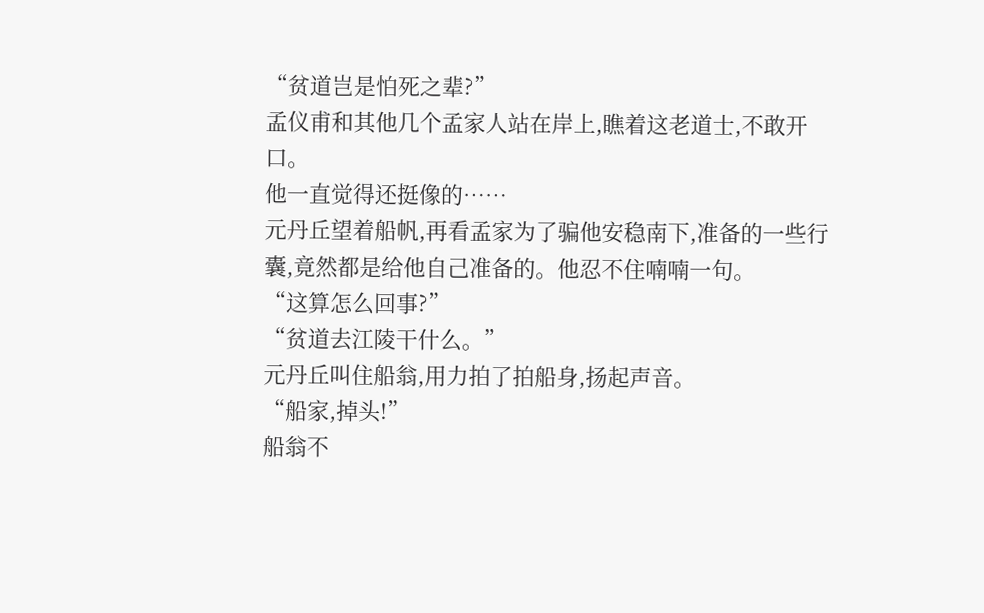“贫道岂是怕死之辈?”
孟仪甫和其他几个孟家人站在岸上,瞧着这老道士,不敢开口。
他一直觉得还挺像的……
元丹丘望着船帆,再看孟家为了骗他安稳南下,准备的一些行囊,竟然都是给他自己准备的。他忍不住喃喃一句。
“这算怎么回事?”
“贫道去江陵干什么。”
元丹丘叫住船翁,用力拍了拍船身,扬起声音。
“船家,掉头!”
船翁不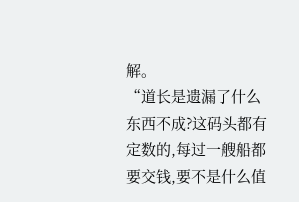解。
“道长是遗漏了什么东西不成?这码头都有定数的,每过一艘船都要交钱,要不是什么值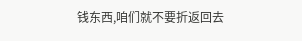钱东西,咱们就不要折返回去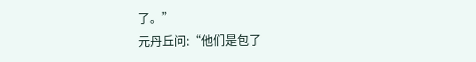了。”
元丹丘问:“他们是包了